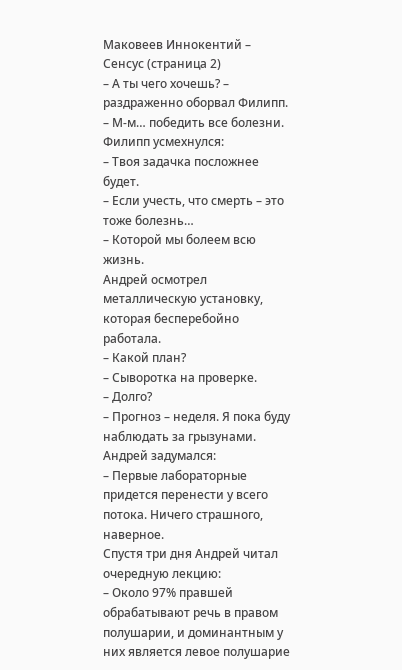Маковеев Иннокентий – Сенсус (страница 2)
– А ты чего хочешь? – раздраженно оборвал Филипп.
– М-м… победить все болезни.
Филипп усмехнулся:
– Твоя задачка посложнее будет.
– Если учесть, что смерть – это тоже болезнь…
– Которой мы болеем всю жизнь.
Андрей осмотрел металлическую установку, которая бесперебойно работала.
– Какой план?
– Сыворотка на проверке.
– Долго?
– Прогноз – неделя. Я пока буду наблюдать за грызунами.
Андрей задумался:
– Первые лабораторные придется перенести у всего потока. Ничего страшного, наверное.
Спустя три дня Андрей читал очередную лекцию:
– Около 97% правшей обрабатывают речь в правом полушарии, и доминантным у них является левое полушарие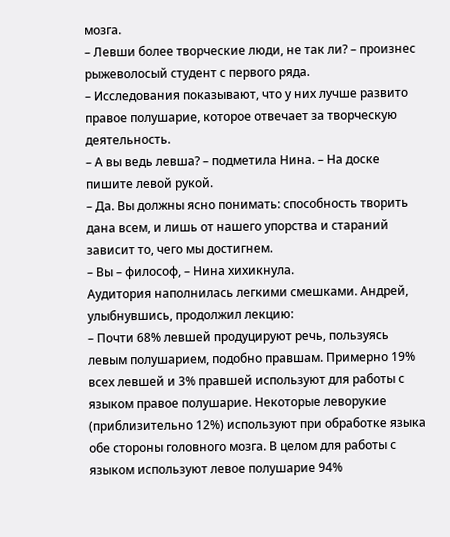мозга.
– Левши более творческие люди, не так ли? – произнес рыжеволосый студент с первого ряда.
– Исследования показывают, что у них лучше развито правое полушарие, которое отвечает за творческую деятельность.
– А вы ведь левша? – подметила Нина. – На доске пишите левой рукой.
– Да. Вы должны ясно понимать: способность творить дана всем, и лишь от нашего упорства и стараний зависит то, чего мы достигнем.
– Вы – философ, – Нина хихикнула.
Аудитория наполнилась легкими смешками. Андрей, улыбнувшись, продолжил лекцию:
– Почти 68% левшей продуцируют речь, пользуясь левым полушарием, подобно правшам. Примерно 19% всех левшей и 3% правшей используют для работы с языком правое полушарие. Некоторые леворукие (приблизительно 12%) используют при обработке языка обе стороны головного мозга. В целом для работы с языком используют левое полушарие 94%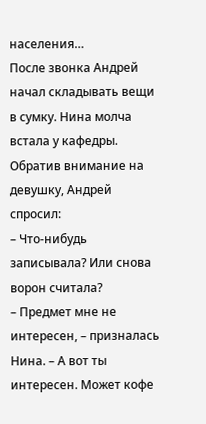населения…
После звонка Андрей начал складывать вещи в сумку. Нина молча встала у кафедры. Обратив внимание на девушку, Андрей спросил:
– Что-нибудь записывала? Или снова ворон считала?
– Предмет мне не интересен, – призналась Нина. – А вот ты интересен. Может кофе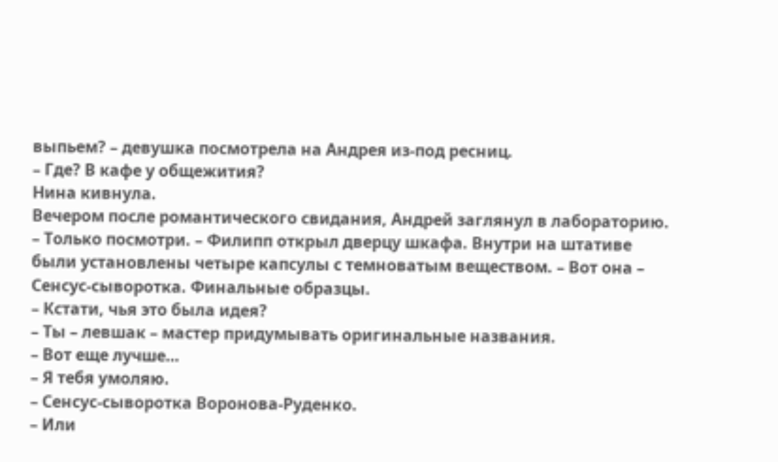выпьем? – девушка посмотрела на Андрея из-под ресниц.
– Где? В кафе у общежития?
Нина кивнула.
Вечером после романтического свидания, Андрей заглянул в лабораторию.
– Только посмотри. – Филипп открыл дверцу шкафа. Внутри на штативе были установлены четыре капсулы с темноватым веществом. – Вот она – Сенсус-сыворотка. Финальные образцы.
– Кстати, чья это была идея?
– Ты – левшак – мастер придумывать оригинальные названия.
– Вот еще лучше…
– Я тебя умоляю.
– Сенсус-сыворотка Воронова-Руденко.
– Или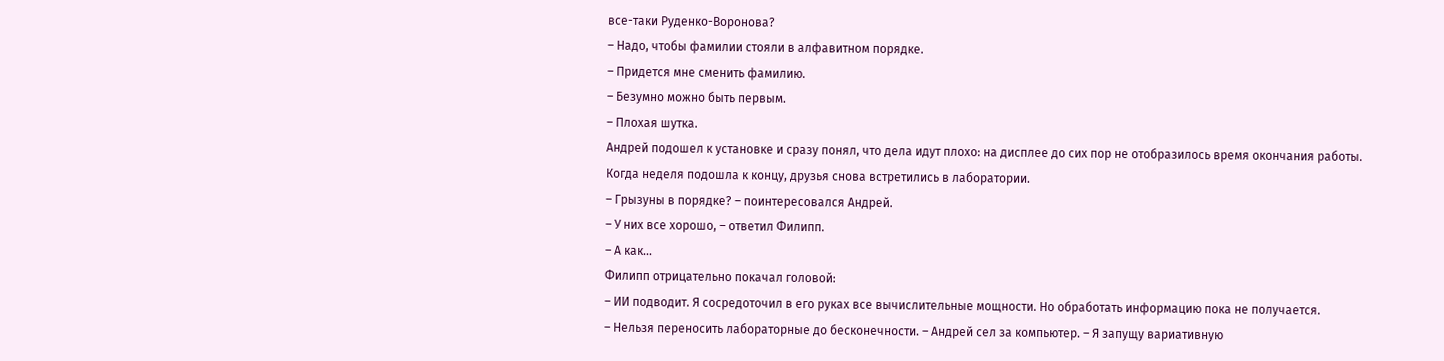все-таки Руденко-Воронова?
– Надо, чтобы фамилии стояли в алфавитном порядке.
– Придется мне сменить фамилию.
– Безумно можно быть первым.
– Плохая шутка.
Андрей подошел к установке и сразу понял, что дела идут плохо: на дисплее до сих пор не отобразилось время окончания работы.
Когда неделя подошла к концу, друзья снова встретились в лаборатории.
– Грызуны в порядке? – поинтересовался Андрей.
– У них все хорошо, – ответил Филипп.
– А как…
Филипп отрицательно покачал головой:
– ИИ подводит. Я сосредоточил в его руках все вычислительные мощности. Но обработать информацию пока не получается.
– Нельзя переносить лабораторные до бесконечности. – Андрей сел за компьютер. – Я запущу вариативную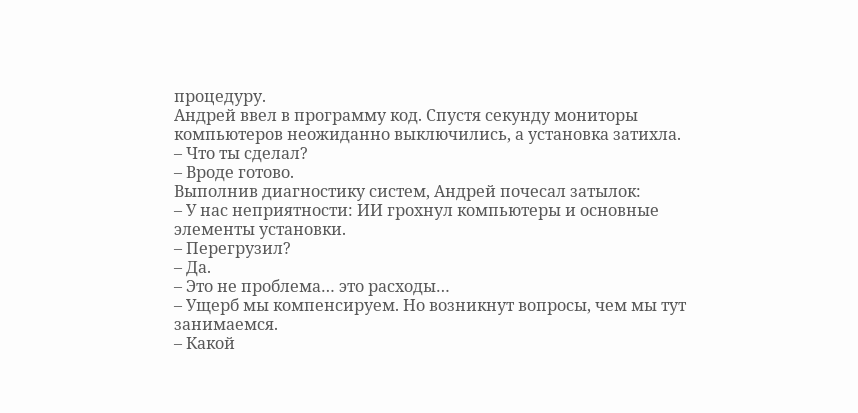процедуру.
Андрей ввел в программу код. Спустя секунду мониторы компьютеров неожиданно выключились, а установка затихла.
– Что ты сделал?
– Вроде готово.
Выполнив диагностику систем, Андрей почесал затылок:
– У нас неприятности: ИИ грохнул компьютеры и основные элементы установки.
– Перегрузил?
– Да.
– Это не проблема… это расходы…
– Ущерб мы компенсируем. Но возникнут вопросы, чем мы тут занимаемся.
– Какой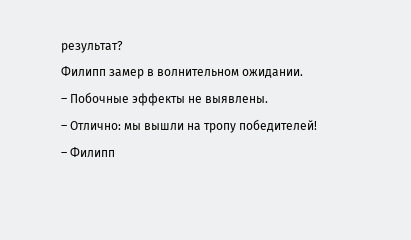результат?
Филипп замер в волнительном ожидании.
– Побочные эффекты не выявлены.
– Отлично: мы вышли на тропу победителей! – Филипп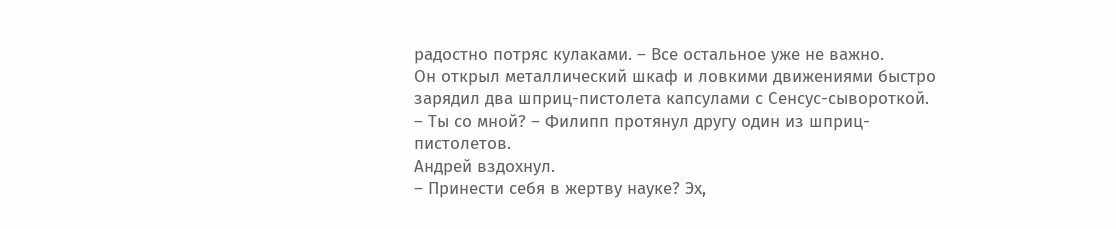радостно потряс кулаками. – Все остальное уже не важно.
Он открыл металлический шкаф и ловкими движениями быстро зарядил два шприц-пистолета капсулами с Сенсус-сывороткой.
– Ты со мной? – Филипп протянул другу один из шприц-пистолетов.
Андрей вздохнул.
– Принести себя в жертву науке? Эх,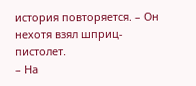история повторяется. – Он нехотя взял шприц-пистолет.
– На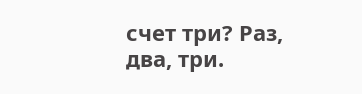счет три? Раз, два, три.